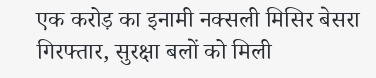एक करोड़ का इनामी नक्सली मिसिर बेसरा गिरफ्तार, सुरक्षा बलों को मिली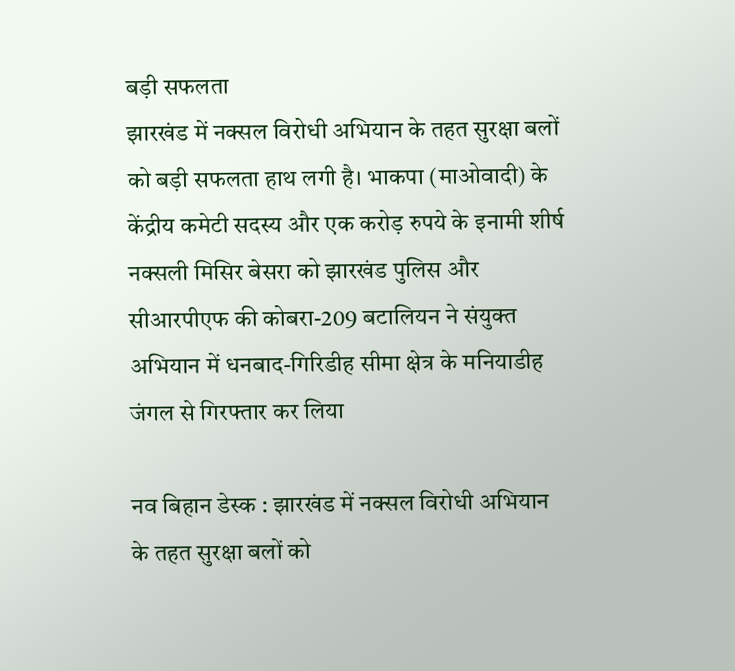बड़ी सफलता
झारखंड में नक्सल विरोधी अभियान के तहत सुरक्षा बलों को बड़ी सफलता हाथ लगी है। भाकपा (माओवादी) के केंद्रीय कमेटी सदस्य और एक करोड़ रुपये के इनामी शीर्ष नक्सली मिसिर बेसरा को झारखंड पुलिस और सीआरपीएफ की कोबरा-209 बटालियन ने संयुक्त अभियान में धनबाद-गिरिडीह सीमा क्षेत्र के मनियाडीह जंगल से गिरफ्तार कर लिया

नव बिहान डेस्क : झारखंड में नक्सल विरोधी अभियान के तहत सुरक्षा बलों को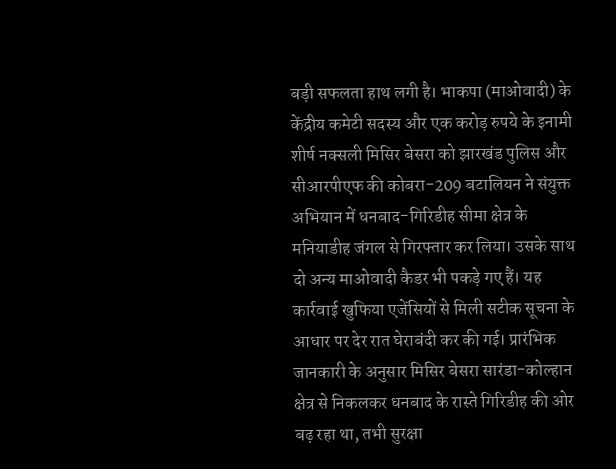बड़ी सफलता हाथ लगी है। भाकपा (माओवादी) के केंद्रीय कमेटी सदस्य और एक करोड़ रुपये के इनामी शीर्ष नक्सली मिसिर बेसरा को झारखंड पुलिस और सीआरपीएफ की कोबरा-209 बटालियन ने संयुक्त अभियान में धनबाद-गिरिडीह सीमा क्षेत्र के मनियाडीह जंगल से गिरफ्तार कर लिया। उसके साथ दो अन्य माओवादी कैडर भी पकड़े गए हैं। यह कार्रवाई खुफिया एजेंसियों से मिली सटीक सूचना के आधार पर देर रात घेराबंदी कर की गई। प्रारंभिक जानकारी के अनुसार मिसिर बेसरा सारंडा-कोल्हान क्षेत्र से निकलकर धनबाद के रास्ते गिरिडीह की ओर बढ़ रहा था, तभी सुरक्षा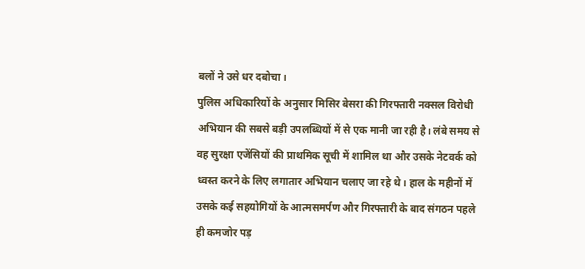बलों ने उसे धर दबोचा।
पुलिस अधिकारियों के अनुसार मिसिर बेसरा की गिरफ्तारी नक्सल विरोधी अभियान की सबसे बड़ी उपलब्धियों में से एक मानी जा रही है। लंबे समय से वह सुरक्षा एजेंसियों की प्राथमिक सूची में शामिल था और उसके नेटवर्क को ध्वस्त करने के लिए लगातार अभियान चलाए जा रहे थे। हाल के महीनों में उसके कई सहयोगियों के आत्मसमर्पण और गिरफ्तारी के बाद संगठन पहले ही कमजोर पड़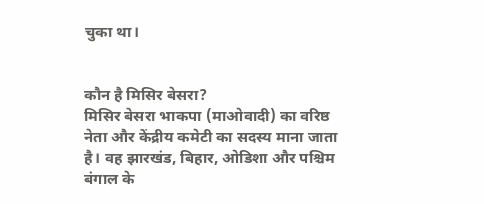चुका था।


कौन है मिसिर बेसरा?
मिसिर बेसरा भाकपा (माओवादी) का वरिष्ठ नेता और केंद्रीय कमेटी का सदस्य माना जाता है। वह झारखंड, बिहार, ओडिशा और पश्चिम बंगाल के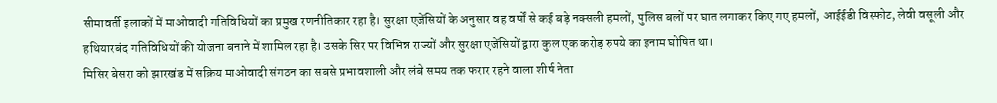सीमावर्ती इलाकों में माओवादी गतिविधियों का प्रमुख रणनीतिकार रहा है। सुरक्षा एजेंसियों के अनुसार वह वर्षों से कई बड़े नक्सली हमलों, पुलिस बलों पर घात लगाकर किए गए हमलों, आईईडी विस्फोट, लेवी वसूली और हथियारबंद गतिविधियों की योजना बनाने में शामिल रहा है। उसके सिर पर विभिन्न राज्यों और सुरक्षा एजेंसियों द्वारा कुल एक करोड़ रुपये का इनाम घोषित था।
मिसिर बेसरा को झारखंड में सक्रिय माओवादी संगठन का सबसे प्रभावशाली और लंबे समय तक फरार रहने वाला शीर्ष नेता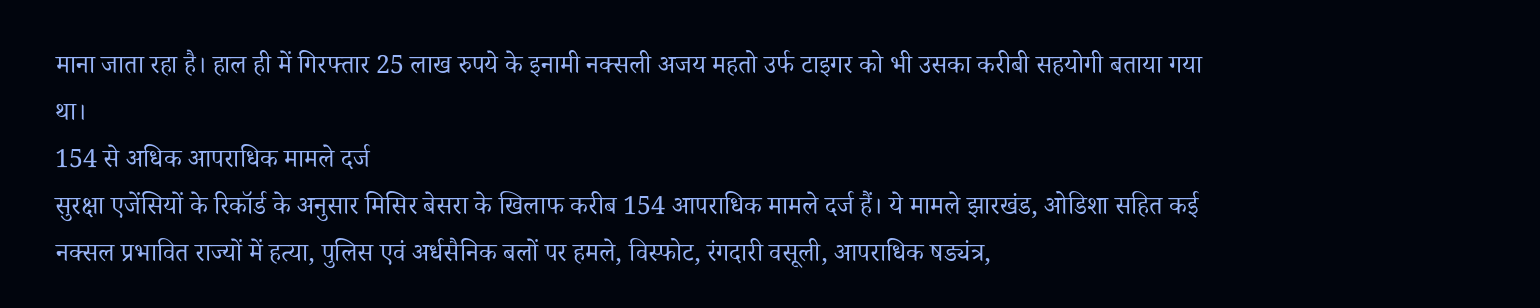माना जाता रहा है। हाल ही में गिरफ्तार 25 लाख रुपये के इनामी नक्सली अजय महतो उर्फ टाइगर को भी उसका करीबी सहयोगी बताया गया था।
154 से अधिक आपराधिक मामले दर्ज
सुरक्षा एजेंसियों के रिकॉर्ड के अनुसार मिसिर बेसरा के खिलाफ करीब 154 आपराधिक मामले दर्ज हैं। ये मामले झारखंड, ओडिशा सहित कई नक्सल प्रभावित राज्यों में हत्या, पुलिस एवं अर्धसैनिक बलों पर हमले, विस्फोट, रंगदारी वसूली, आपराधिक षड्यंत्र,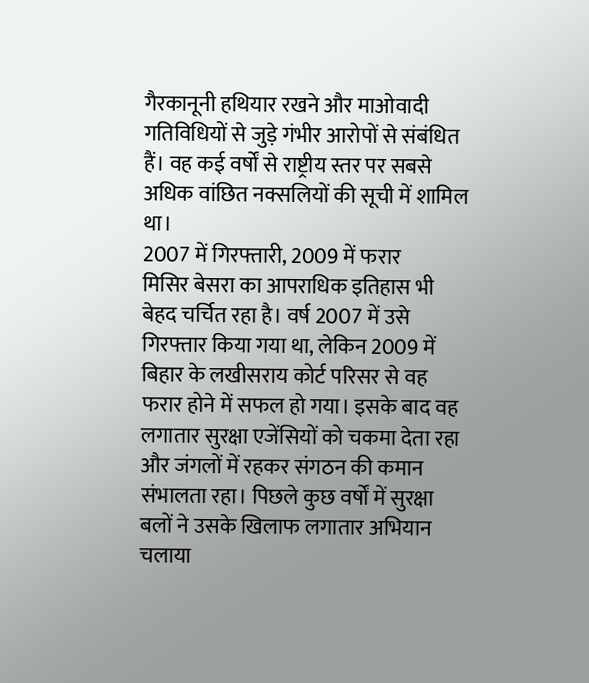गैरकानूनी हथियार रखने और माओवादी गतिविधियों से जुड़े गंभीर आरोपों से संबंधित हैं। वह कई वर्षों से राष्ट्रीय स्तर पर सबसे अधिक वांछित नक्सलियों की सूची में शामिल था।
2007 में गिरफ्तारी, 2009 में फरार
मिसिर बेसरा का आपराधिक इतिहास भी बेहद चर्चित रहा है। वर्ष 2007 में उसे गिरफ्तार किया गया था, लेकिन 2009 में बिहार के लखीसराय कोर्ट परिसर से वह फरार होने में सफल हो गया। इसके बाद वह लगातार सुरक्षा एजेंसियों को चकमा देता रहा और जंगलों में रहकर संगठन की कमान संभालता रहा। पिछले कुछ वर्षों में सुरक्षा बलों ने उसके खिलाफ लगातार अभियान चलाया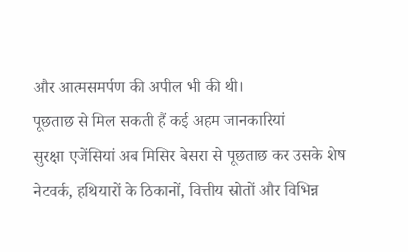और आत्मसमर्पण की अपील भी की थी।
पूछताछ से मिल सकती हैं कई अहम जानकारियां
सुरक्षा एजेंसियां अब मिसिर बेसरा से पूछताछ कर उसके शेष नेटवर्क, हथियारों के ठिकानों, वित्तीय स्रोतों और विभिन्न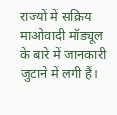राज्यों में सक्रिय माओवादी मॉड्यूल के बारे में जानकारी जुटाने में लगी हैं।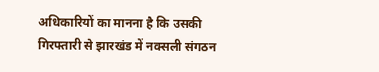अधिकारियों का मानना है कि उसकी गिरफ्तारी से झारखंड में नक्सली संगठन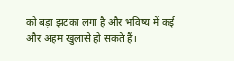को बड़ा झटका लगा है और भविष्य में कई और अहम खुलासे हो सकते हैं।